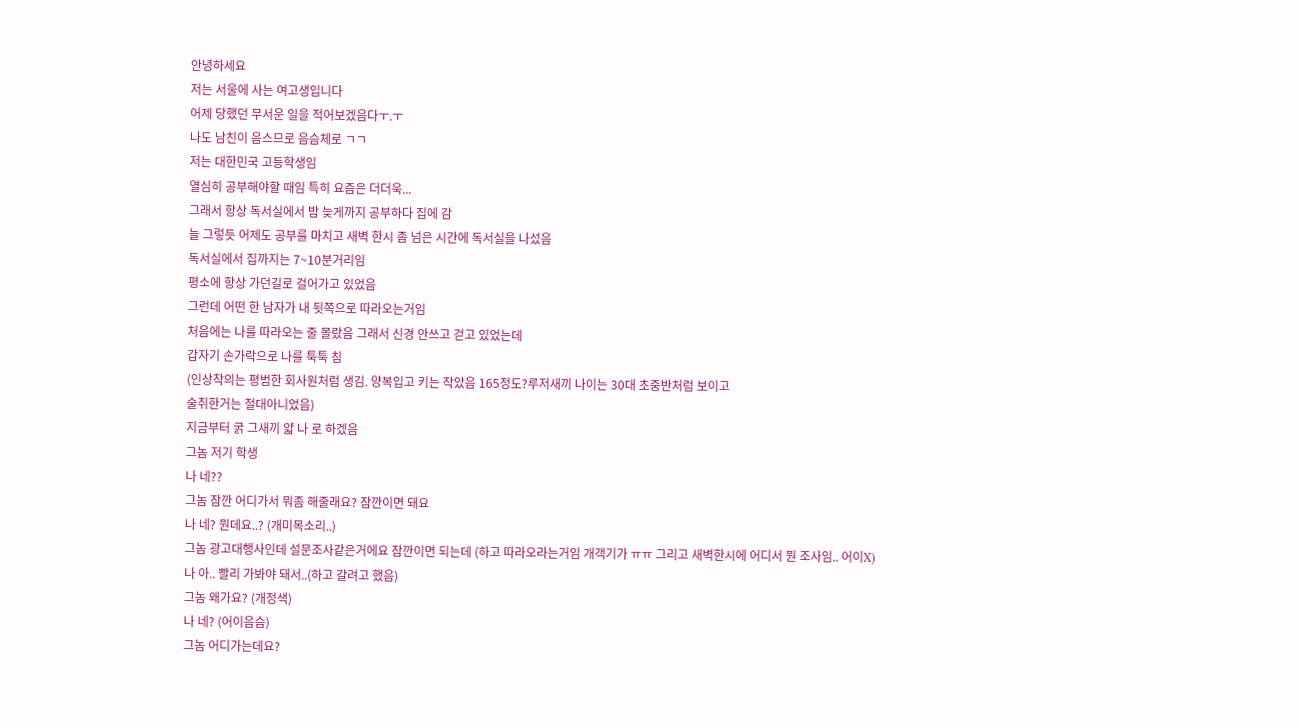안녕하세요
저는 서울에 사는 여고생입니다
어제 당했던 무서운 일을 적어보겠음다ㅜ.ㅜ
나도 남친이 음스므로 음슴체로 ㄱㄱ
저는 대한민국 고등학생임
열심히 공부해야할 때임 특히 요즘은 더더욱...
그래서 항상 독서실에서 밤 늦게까지 공부하다 집에 감
늘 그렇듯 어제도 공부를 마치고 새벽 한시 좀 넘은 시간에 독서실을 나섰음
독서실에서 집까지는 7~10분거리임
평소에 항상 가던길로 걸어가고 있었음
그런데 어떤 한 남자가 내 뒷쪽으로 따라오는거임
처음에는 나를 따라오는 줄 몰랐음 그래서 신경 안쓰고 걷고 있었는데
갑자기 손가락으로 나를 툭툭 침
(인상착의는 평범한 회사원처럼 생김. 양복입고 키는 작았음 165정도?루저새끼 나이는 30대 초중반처럼 보이고
술취한거는 절대아니었음)
지금부터 굵 그새끼 얇 나 로 하겠음
그놈 저기 학생
나 네??
그놈 잠깐 어디가서 뭐좀 해줄래요? 잠깐이면 돼요
나 네? 뭔데요..? (개미목소리..)
그놈 광고대행사인데 설문조사같은거에요 잠깐이면 되는데 (하고 따라오라는거임 개객기가 ㅠㅠ 그리고 새벽한시에 어디서 뭔 조사임.. 어이X)
나 아.. 빨리 가봐야 돼서..(하고 갈려고 했음)
그놈 왜가요? (개정색)
나 네? (어이음슴)
그놈 어디가는데요?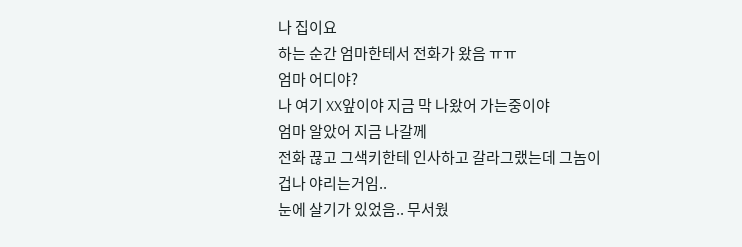나 집이요
하는 순간 엄마한테서 전화가 왔음 ㅠㅠ
엄마 어디야?
나 여기 XX앞이야 지금 막 나왔어 가는중이야
엄마 알았어 지금 나갈께
전화 끊고 그색키한테 인사하고 갈라그랬는데 그놈이 겁나 야리는거임..
눈에 살기가 있었음.. 무서웠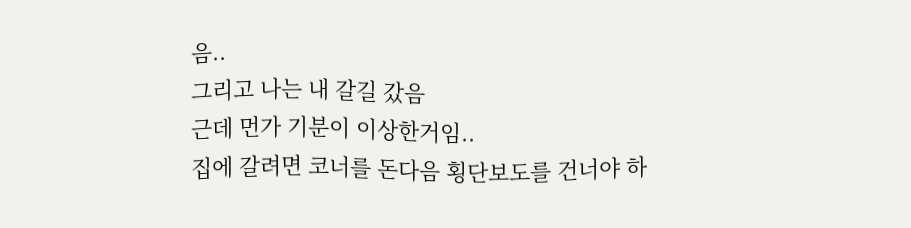음..
그리고 나는 내 갈길 갔음
근데 먼가 기분이 이상한거임..
집에 갈려면 코너를 돈다음 횡단보도를 건너야 하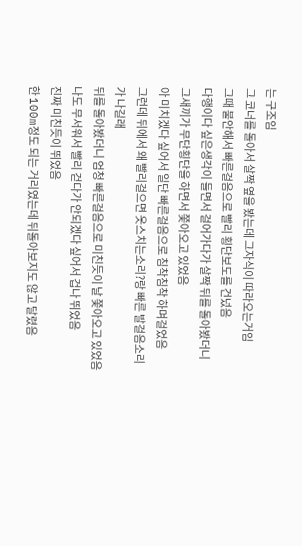는 구조임
그 코너를 돌아서 살짝 옆을 봤는데 그자식이 따라오는거임
그때 불안해서 빠른걸음으로 빨리 횡단보도를 건넜음
다행이다 싶은생각이 들면서 걸어가다가 살짝 뒤를 돌아봤더니
그새끼가 무단횡단을 하면서 쫓아오고 있었음
아 미치겠다 싶어서 일단 빠른걸음으로 침착침착 하며걸었음
그런데 뒤에서 왜 빨리걸으면 옷스치는소리?랑 빠른 발걸음소리가 나길래
뒤를 돌아봤더니 엄청 빠른걸음으로 미친듯이 날 쫓아오고 있었음
나도 무서워서 빨리 걷다가 안되겠다 싶어서 겁나 뛰었음
진짜 미친듯이 뛰었음
한 100m정도 되는 거리였는데 뒤돌아보지도 않고 달렸음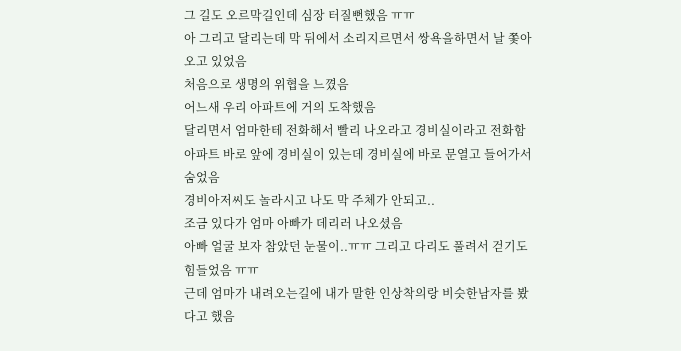그 길도 오르막길인데 심장 터질뻔했음 ㅠㅠ
아 그리고 달리는데 막 뒤에서 소리지르면서 쌍욕을하면서 날 쫓아오고 있었음
처음으로 생명의 위협을 느꼈음
어느새 우리 아파트에 거의 도착했음
달리면서 엄마한테 전화해서 빨리 나오라고 경비실이라고 전화함
아파트 바로 앞에 경비실이 있는데 경비실에 바로 문열고 들어가서 숨었음
경비아저씨도 놀라시고 나도 막 주체가 안되고..
조금 있다가 엄마 아빠가 데리러 나오셨음
아빠 얼굴 보자 참았던 눈물이..ㅠㅠ 그리고 다리도 풀려서 걷기도 힘들었음 ㅠㅠ
근데 엄마가 내려오는길에 내가 말한 인상착의랑 비슷한남자를 봤다고 했음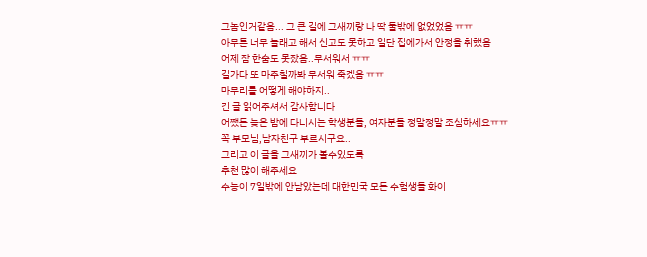그놈인거같음... 그 큰 길에 그새끼랑 나 딱 둘밖에 없었었음 ㅠㅠ
아무튼 너무 놀래고 해서 신고도 못하고 일단 집에가서 안정을 취했음
어제 잠 한숨도 못잤음..무서워서 ㅠㅠ
길가다 또 마주칠까봐 무서워 죽겠음 ㅠㅠ
마무리를 어떻게 해야하지..
긴 글 읽어주셔서 감사함니다
어쨌든 늦은 밤에 다니시는 학생분들, 여자분들 정말정말 조심하세요ㅠㅠ
꼭 부모님,남자친구 부르시구요..
그리고 이 글을 그새끼가 볼수있도록
추천 많이 해주세요
수능이 7일밖에 안남았는데 대한민국 모든 수험생들 화이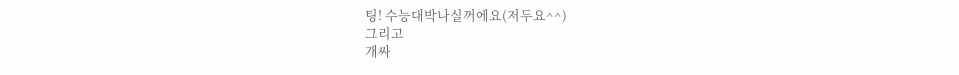팅! 수능대박나실꺼에요(저두요^^)
그리고
개싸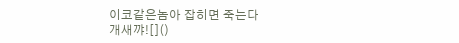이코같은놈아 잡히면 죽는다
개새꺄![]()